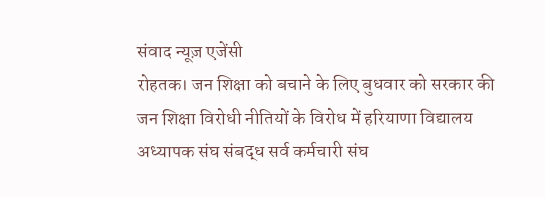संवाद न्यूज़ एजेंसी
रोहतक। जन शिक्षा को बचाने के लिए बुधवार को सरकार की जन शिक्षा विरोधी नीतियों के विरोध में हरियाणा विद्यालय अध्यापक संघ संबद्ध सर्व कर्मचारी संघ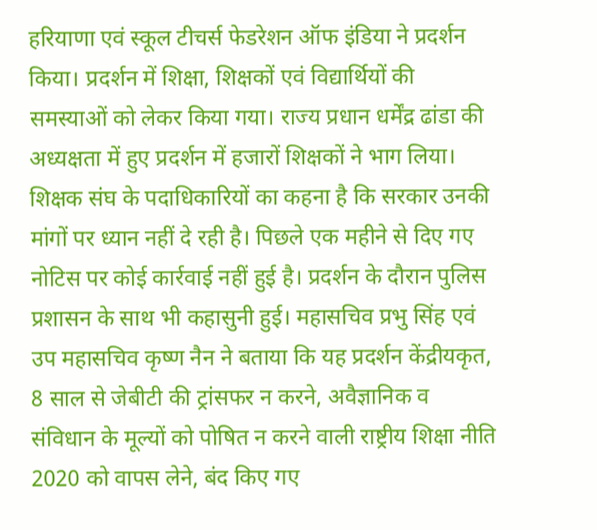हरियाणा एवं स्कूल टीचर्स फेडरेशन ऑफ इंडिया ने प्रदर्शन किया। प्रदर्शन में शिक्षा, शिक्षकों एवं विद्यार्थियों की समस्याओं को लेकर किया गया। राज्य प्रधान धर्मेंद्र ढांडा की अध्यक्षता में हुए प्रदर्शन में हजारों शिक्षकों ने भाग लिया।
शिक्षक संघ के पदाधिकारियों का कहना है कि सरकार उनकी मांगों पर ध्यान नहीं दे रही है। पिछले एक महीने से दिए गए नोटिस पर कोई कार्रवाई नहीं हुई है। प्रदर्शन के दौरान पुलिस प्रशासन के साथ भी कहासुनी हुई। महासचिव प्रभु सिंह एवं उप महासचिव कृष्ण नैन ने बताया कि यह प्रदर्शन केंद्रीयकृत, 8 साल से जेबीटी की ट्रांसफर न करने, अवैज्ञानिक व संविधान के मूल्यों को पोषित न करने वाली राष्ट्रीय शिक्षा नीति 2020 को वापस लेने, बंद किए गए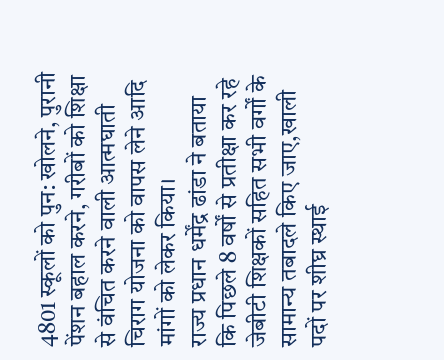4801 स्कूलों को पुन: खोलने, पुरानी पेंशन बहाल करने, गरीबों को शिक्षा से वंचित करने वाली आत्मघाती चिराग योजना को वापस लेने आदि मांगों को लेकर किया।
राज्य प्रधान धर्मेंद्र ढांडा ने बताया कि पिछले 8 वर्षों से प्रतीक्षा कर रहे जेबीटी शिक्षकों सहित सभी वर्गों के सामान्य तबादले किए जाए,खाली पदों पर शीघ्र स्थाई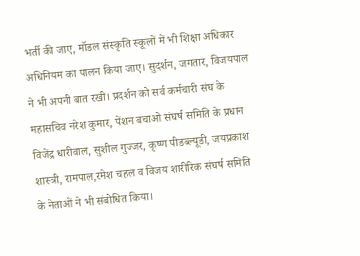भर्ती की जाए, मॉडल संस्कृति स्कूलों में भी शिक्षा अधिकार अधिनियम का पालन किया जाए। सुदर्शन, जगतार, विजयपाल ने भी अपनी बात रखी। प्रदर्शन को सर्व कर्मचारी संघ के महासचिव नरेश कुमार, पेंशन बचाओ संघर्ष समिति के प्रधान विजेंद्र धारीवाल, सुशील गुज्जर, कृष्ण पीडब्ल्यूडी, जयप्रकाश शास्त्री, रामपाल,रमेश चहल व विजय शारीरिक संघर्ष समिति के नेताओं ने भी संबोधित किया।